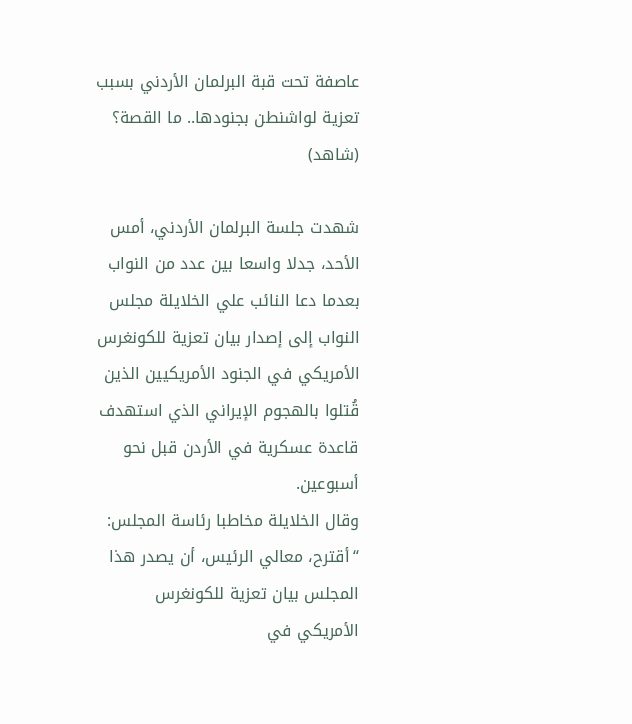عاصفة تحت قبة البرلمان الأردني بسبب تعزية لواشنطن بجنودها.. ما القصة؟ (شاهد)

شهدت جلسة البرلمان الأردني، أمس الأحد، جدلا واسعا بين عدد من النواب بعدما دعا النائب علي الخلايلة مجلس النواب إلى إصدار بيان تعزية للكونغرس الأمريكي في الجنود الأمريكيين الذين قُتلوا بالهجوم الإيراني الذي استهدف قاعدة عسكرية في الأردن قبل نحو أسبوعين.
وقال الخلايلة مخاطبا رئاسة المجلس: “أقترح، معالي الرئيس، أن يصدر هذا المجلس بيان تعزية للكونغرس الأمريكي في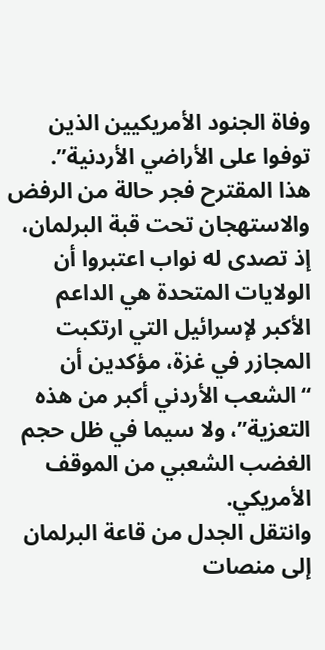وفاة الجنود الأمريكيين الذين توفوا على الأراضي الأردنية”.
هذا المقترح فجر حالة من الرفض والاستهجان تحت قبة البرلمان، إذ تصدى له نواب اعتبروا أن الولايات المتحدة هي الداعم الأكبر لإسرائيل التي ارتكبت المجازر في غزة، مؤكدين أن “الشعب الأردني أكبر من هذه التعزية”، ولا سيما في ظل حجم الغضب الشعبي من الموقف الأمريكي.
وانتقل الجدل من قاعة البرلمان إلى منصات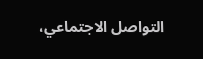التواصل الاجتماعي،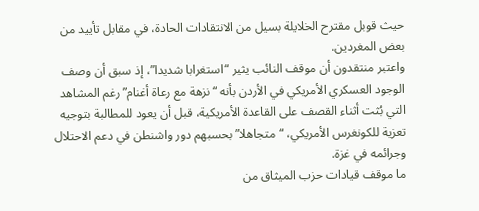حيث قوبل مقترح الخلايلة بسيل من الانتقادات الحادة، في مقابل تأييد من بعض المغردين.
واعتبر منتقدون أن موقف النائب يثير “استغرابا شديدا”، إذ سبق أن وصف الوجود العسكري الأمريكي في الأردن بأنه “نزهة مع رعاة أغنام” رغم المشاهد التي بُثت أثناء القصف على القاعدة الأمريكية، قبل أن يعود للمطالبة بتوجيه تعزية للكونغرس الأمريكي، “متجاهلا” بحسبهم دور واشنطن في دعم الاحتلال وجرائمه في غزة.
ما موقف قيادات حزب الميثاق من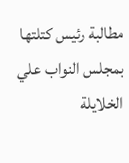مطالبة رئيس كتلتها بمجلس النواب علي الخلايلة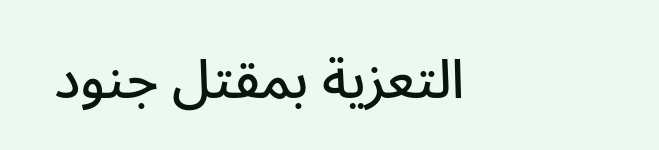التعزية بمقتل جنود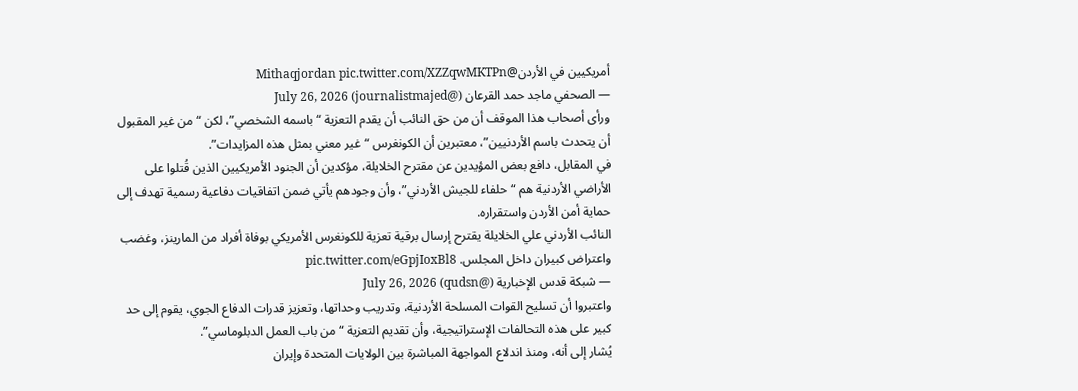أمريكيين في الأردن@Mithaqjordan pic.twitter.com/XZZqwMKTPn
— الصحفي ماجد حمد القرعان (@journalistmajed) July 26, 2026
ورأى أصحاب هذا الموقف أن من حق النائب أن يقدم التعزية “باسمه الشخصي”، لكن “من غير المقبول أن يتحدث باسم الأردنيين”، معتبرين أن الكونغرس “غير معني بمثل هذه المزايدات”.
في المقابل، دافع بعض المؤيدين عن مقترح الخلايلة، مؤكدين أن الجنود الأمريكيين الذين قُتلوا على الأراضي الأردنية هم “حلفاء للجيش الأردني”، وأن وجودهم يأتي ضمن اتفاقيات دفاعية رسمية تهدف إلى حماية أمن الأردن واستقراره.
النائب الأردني علي الخلايلة يقترح إرسال برقية تعزية للكونغرس الأمريكي بوفاة أفراد من المارينز، وغضب واعتراض كبيران داخل المجلس. pic.twitter.com/eGpjIoxBl8
— شبكة قدس الإخبارية (@qudsn) July 26, 2026
واعتبروا أن تسليح القوات المسلحة الأردنية، وتدريب وحداتها، وتعزيز قدرات الدفاع الجوي، يقوم إلى حد كبير على هذه التحالفات الإستراتيجية، وأن تقديم التعزية “من باب العمل الدبلوماسي”.
يُشار إلى أنه، ومنذ اندلاع المواجهة المباشرة بين الولايات المتحدة وإيران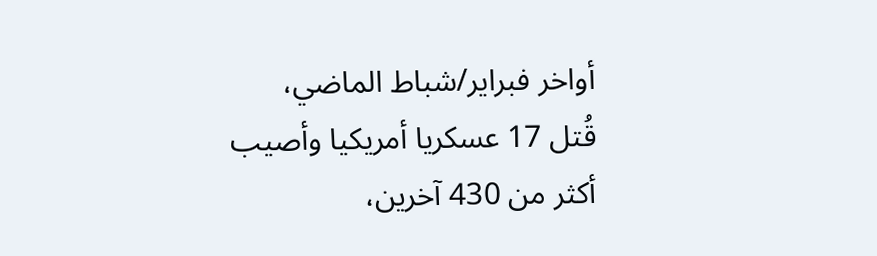أواخر فبراير/شباط الماضي، قُتل 17 عسكريا أمريكيا وأصيب أكثر من 430 آخرين،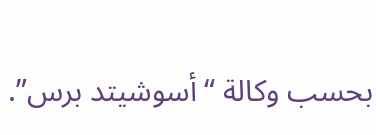بحسب وكالة “أسوشيتد برس”.